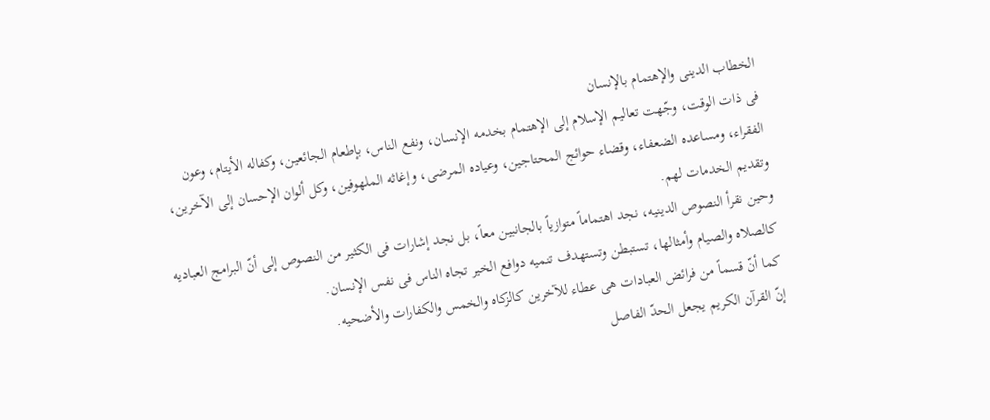الخطاب الدینی والإهتمام بالإنسان
فی ذات الوقت، وجّهت تعالیم الإسلام إلى الإهتمام بخدمه الإنسان، ونفع الناس، بإطعام الجائعین، وکفاله الأیتام، وعون الفقراء، ومساعده الضعفاء، وقضاء حوائج المحتاجین، وعیاده المرضى، وإغاثه الملهوفین، وکل ألوان الإحسان إلى الآخرین، وتقدیم الخدمات لهم.
وحین نقرأ النصوص الدینیه، نجد اهتماماً متوازیاً بالجانبین معاً، بل نجد إشارات فی الکثیر من النصوص إلى أنّ البرامج العبادیه کالصلاه والصیام وأمثالها، تستبطن وتستهدف تنمیه دوافع الخیر تجاه الناس فی نفس الإنسان.
کما أنّ قسماً من فرائض العبادات هی عطاء للآخرین کالزکاه والخمس والکفارات والأضحیه.
إنّ القرآن الکریم یجعل الحدّ الفاصل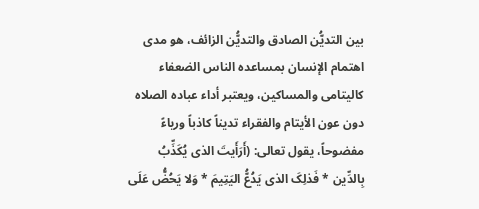بین التدیُّن الصادق والتدیُّن الزائف، هو مدى اهتمام الإنسان بمساعده الناس الضعفاء کالیتامى والمساکین، ویعتبر أداء عباده الصلاه دون عون الأیتام والفقراء تدیناً کاذباً وریاءً مفضوحاً، یقول تعالى: (أَرَأَیتَ الذی یُکَذِّبُ بِالدِّین * فَذلِکَ الذی یَدُعُّ الیَتِیمَ * وَلا یَحُضُّ عَلَى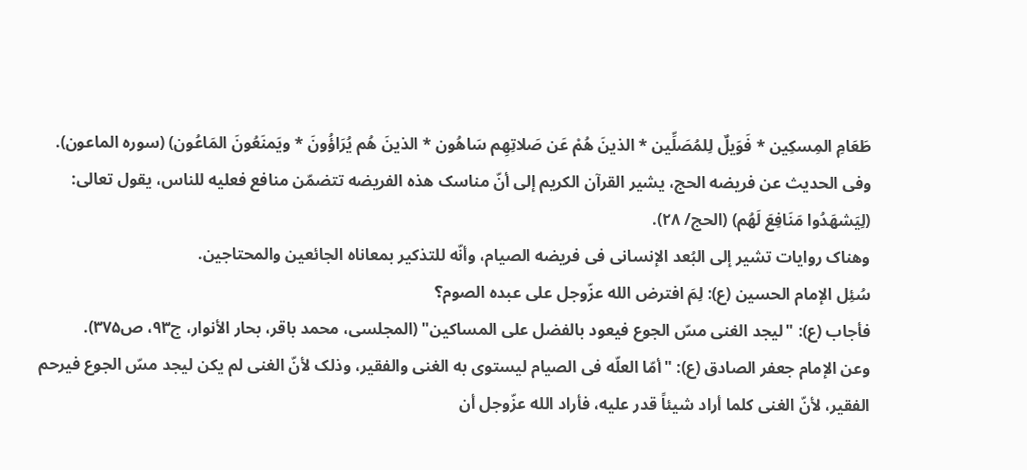طَعَامِ المِسکِین * فَوَیلٌ لِلمُصَلِّین * الذینَ هُمْ عَن صَلاتِهِم سَاهُون * الذینَ هُم یُرَاؤُونَ * ویَمنَعُونَ المَاعُون) (سوره الماعون).
وفی الحدیث عن فریضه الحج، یشیر القرآن الکریم إلى أنّ مناسک هذه الفریضه تتضمّن منافع فعلیه للناس، یقول تعالى: (لِیَشهَدُوا مَنَافِعَ لَهُم) (الحج/ ۲۸).
وهناک روایات تشیر إلى البُعد الإنسانی فی فریضه الصیام، وأنّه للتذکیر بمعاناه الجائعین والمحتاجین.
سُئِل الإمام الحسین (ع): لِمَ افترض الله عزّوجل على عبده الصوم؟
فأجاب (ع): "لیجد الغنی مسّ الجوع فیعود بالفضل على المساکین" (المجلسی، محمد باقر، بحار الأنوار، ج۹۳، ص۳۷۵).
وعن الإمام جعفر الصادق (ع): "أمّا العلّه فی الصیام لیستوی به الغنی والفقیر، وذلک لأنّ الغنی لم یکن لیجد مسّ الجوع فیرحم الفقیر، لأنّ الغنی کلما أراد شیئاً قدر علیه، فأراد الله عزّوجل أن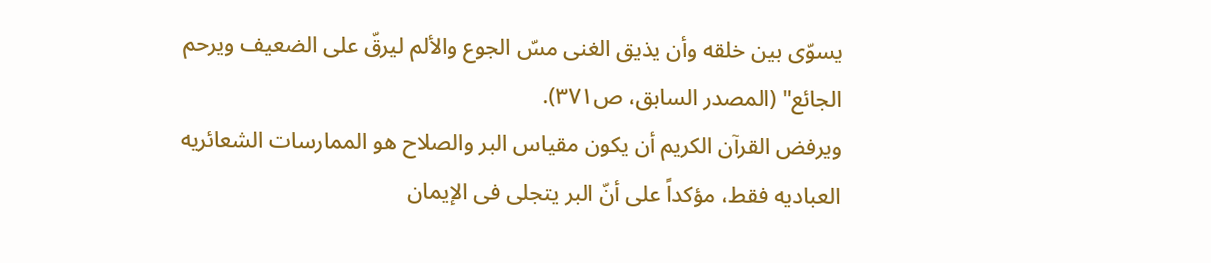یسوّی بین خلقه وأن یذیق الغنی مسّ الجوع والألم لیرقّ على الضعیف ویرحم الجائع" (المصدر السابق، ص۳۷۱).
ویرفض القرآن الکریم أن یکون مقیاس البر والصلاح هو الممارسات الشعائریه العبادیه فقط، مؤکداً على أنّ البر یتجلى فی الإیمان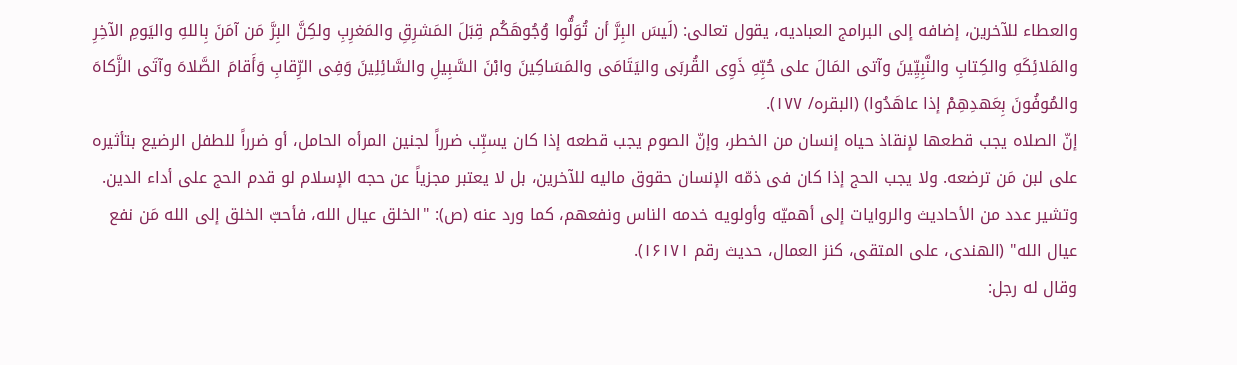والعطاء للآخرین، إضافه إلى البرامج العبادیه، یقول تعالى: (لَیسَ البِرَّ أن تُوَلُّوا وُجُوهَکُم قِبَلَ المَشرِقِ والمَغرِبِ ولکِنَّ البِرَّ مَن آمَنَ بِاللهِ والیَومِ الآخِرِ والمَلائِکَهِ والکِتابِ والنَّبِیِّینَ وآتى المَالَ على حُبِّهِ ذَوِی القُربَى والیَتَامَى والمَسَاکِینَ وابْنَ السَّبِیلِ والسَّائِلِینَ وَفِی الرِّقابِ وَأَقامَ الصَّلاهَ وآتَى الزَّکاهَ والمُوفُونَ بِعَهدِهِمْ إذا عاهَدُوا) (البقره/ ۱۷۷).
إنّ الصلاه یجب قطعها لإنقاذ حیاه إنسان من الخطر، وإنّ الصوم یجب قطعه إذا کان یسبِّب ضرراً لجنین المرأه الحامل، أو ضرراً للطفل الرضیع بتأثیره على لبن مَن ترضعه. ولا یجب الحج إذا کان فی ذمّه الإنسان حقوق مالیه للآخرین، بل لا یعتبر مجزیاً عن حجه الإسلام لو قدم الحج على أداء الدین.
وتشیر عدد من الأحادیث والروایات إلى أهمیّه وأولویه خدمه الناس ونفعهم، کما ورد عنه (ص): "الخلق عیال الله، فأحبّ الخلق إلى الله مَن نفع عیال الله" (الهندی، علی المتقی، کنز العمال، حدیث رقم ۱۶۱۷۱).
وقال له رجل: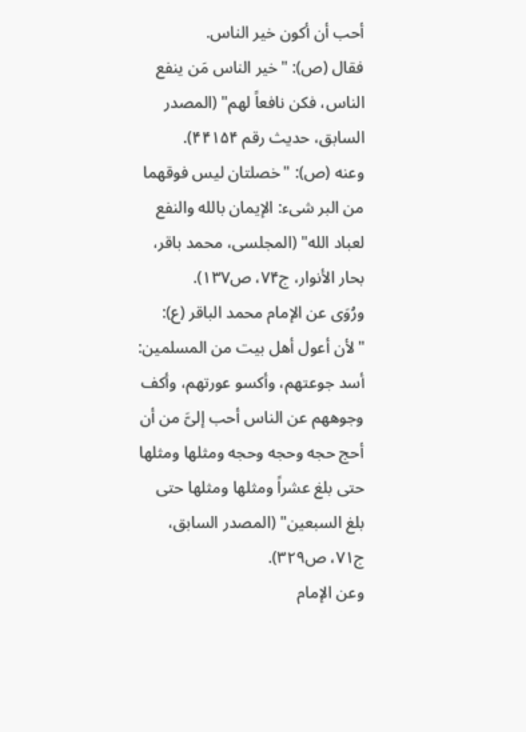أحب أن أکون خیر الناس.
فقال (ص): "خیر الناس مَن ینفع الناس، فکن نافعاً لهم" (المصدر السابق، حدیث رقم ۴۴۱۵۴).
وعنه (ص): "خصلتان لیس فوقهما من البر شیء: الإیمان بالله والنفع لعباد الله" (المجلسی، محمد باقر، بحار الأنوار، ج۷۴، ص۱۳۷).
ورُوَی عن الإمام محمد الباقر (ع): "لأن أعول أهل بیت من المسلمین: أسد جوعتهم، وأکسو عورتهم، وأکف وجوههم عن الناس أحب إلیَّ من أن أحج حجه وحجه وحجه ومثلها ومثلها حتى بلغ عشراً ومثلها ومثلها حتى بلغ السبعین" (المصدر السابق، ج۷۱، ص۳۲۹).
وعن الإمام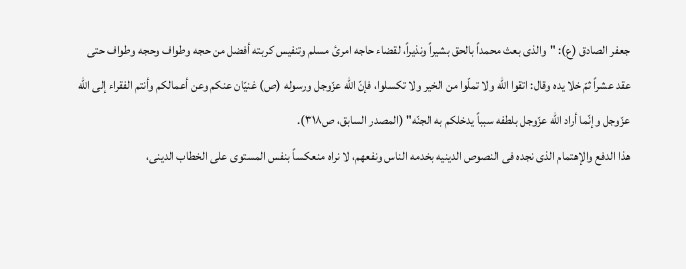جعفر الصادق (ع): "والذی بعث محمداً بالحق بشیراً ونذیراً، لقضاء حاجه امرئ مسلم وتنفیس کربته أفضل من حجه وطواف وحجه وطواف حتى عقد عشراً ثمّ خلا یده وقال: اتقوا الله ولا تملّوا من الخیر ولا تکسلوا، فإنّ الله عزّوجل ورسوله (ص) غنیّان عنکم وعن أعمالکم وأنتم الفقراء إلى الله عزّوجل وإنّما أراد الله عزّوجل بلطفه سبباً یدخلکم به الجنّه" (المصدر السابق، ص۳۱۸).
هذا الدفع والإهتمام الذی نجده فی النصوص الدینیه بخدمه الناس ونفعهم، لا نراه منعکساً بنفس المستوى على الخطاب الدینی،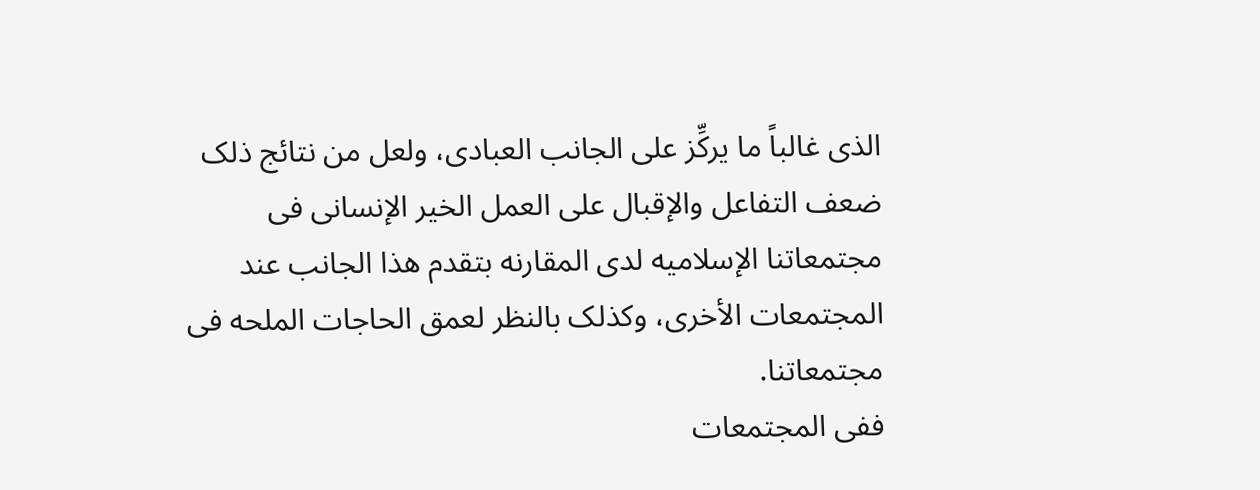الذی غالباً ما یرکِّز على الجانب العبادی، ولعل من نتائج ذلک ضعف التفاعل والإقبال على العمل الخیر الإنسانی فی مجتمعاتنا الإسلامیه لدى المقارنه بتقدم هذا الجانب عند المجتمعات الأخرى، وکذلک بالنظر لعمق الحاجات الملحه فی مجتمعاتنا.
ففی المجتمعات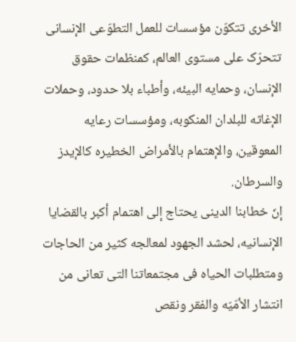الأخرى تتکوّن مؤسسات للعمل التطوّعی الإنسانی تتحرّک على مستوى العالم، کمنظمات حقوق الإنسان، وحمایه البیئه، وأطباء بلا حدود، وحملات الإغاثه للبلدان المنکوبه، ومؤسسات رعایه المعوقین، والإهتمام بالأمراض الخطیره کالإیدز والسرطان.
إنّ خطابنا الدینی یحتاج إلى اهتمام أکبر بالقضایا الإنسانیه، لحشد الجهود لمعالجه کثیر من الحاجات ومتطلبات الحیاه فی مجتمعاتنا التی تعانی من انتشار الأمّیّه والفقر ونقص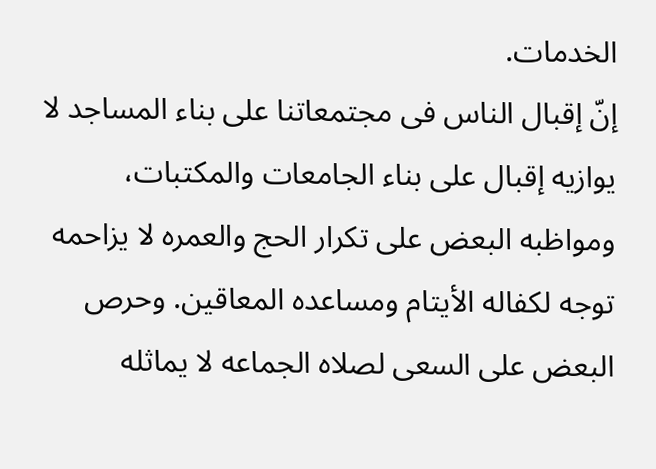الخدمات.
إنّ إقبال الناس فی مجتمعاتنا على بناء المساجد لا یوازیه إقبال على بناء الجامعات والمکتبات، ومواظبه البعض على تکرار الحج والعمره لا یزاحمه توجه لکفاله الأیتام ومساعده المعاقین. وحرص البعض على السعی لصلاه الجماعه لا یماثله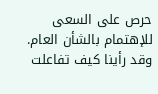حرص على السعی للإهتمام بالشأن العام.
وقد رأینا کیف تفاعلت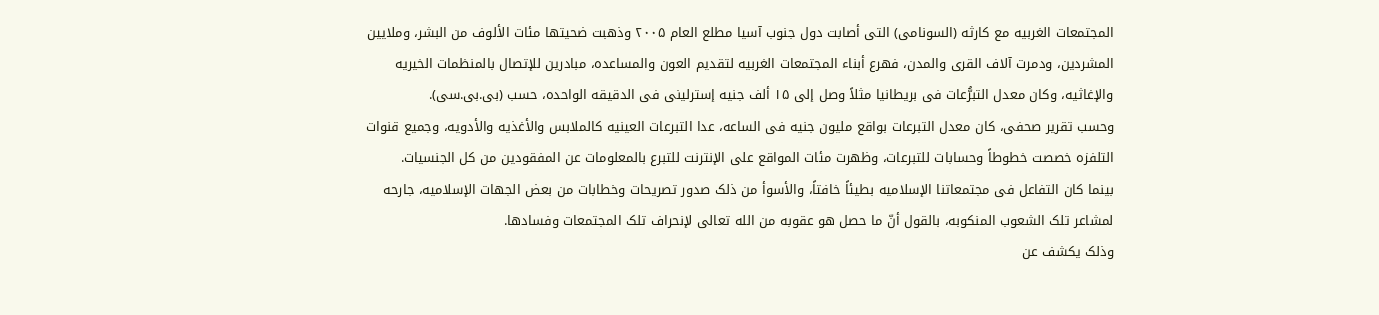المجتمعات الغربیه مع کارثه (السونامی) التی أصابت دول جنوب آسیا مطلع العام ۲۰۰۵ وذهبت ضحیتها مئات الألوف من البشر، وملایین المشردین، ودمرت آلاف القرى والمدن، فهرع أبناء المجتمعات الغربیه لتقدیم العون والمساعده، مبادرین للإتصال بالمنظمات الخیریه والإغاثیه، وکان معدل التبرُّعات فی بریطانیا مثلاً وصل إلى ۱۵ ألف جنیه إسترلینی فی الدقیقه الواحده، حسب (بی.بی.سی).
وحسب تقریر صحفی، کان معدل التبرعات بواقع ملیون جنیه فی الساعه، عدا التبرعات العینیه کالملابس والأغذیه والأدویه، وجمیع قنوات التلفزه خصصت خطوطاً وحسابات للتبرعات، وظهرت مئات المواقع على الإنترنت للتبرع بالمعلومات عن المفقودین من کل الجنسیات.
بینما کان التفاعل فی مجتمعاتنا الإسلامیه بطیئاً خافتاً، والأسوأ من ذلک صدور تصریحات وخطابات من بعض الجهات الإسلامیه، جارحه لمشاعر تلک الشعوب المنکوبه، بالقول أنّ ما حصل هو عقوبه من الله تعالى لإنحراف تلک المجتمعات وفسادها.
وذلک یکشف عن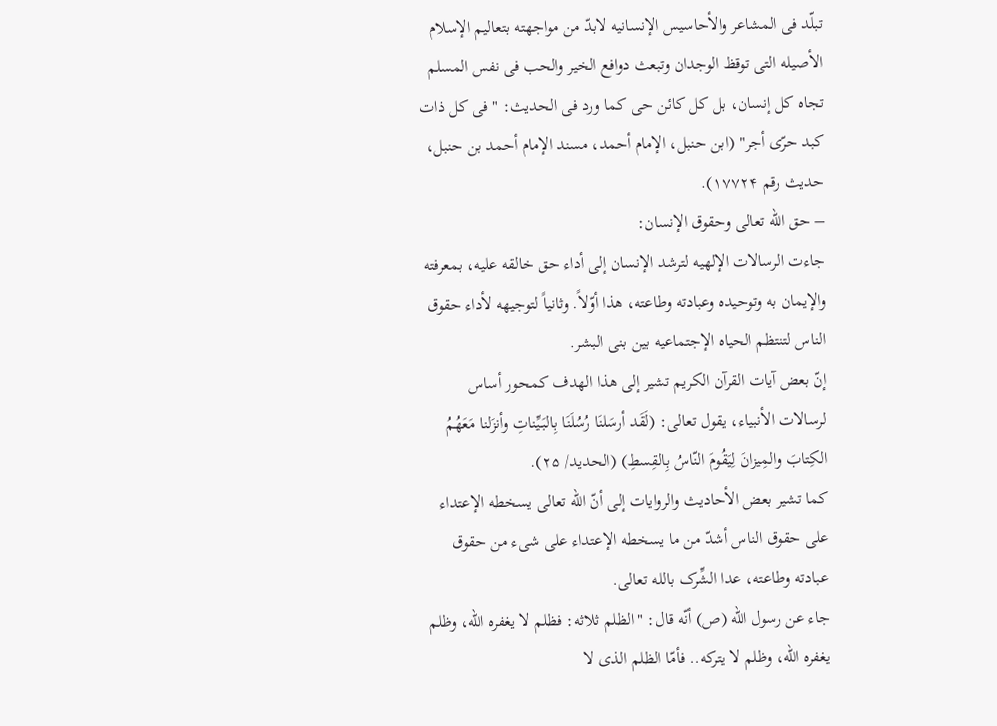تبلّد فی المشاعر والأحاسیس الإنسانیه لابدّ من مواجهته بتعالیم الإسلام الأصیله التی توقظ الوجدان وتبعث دوافع الخیر والحب فی نفس المسلم تجاه کل إنسان، بل کل کائن حی کما ورد فی الحدیث: "فی کل ذات کبد حرّى أجر" (ابن حنبل، الإمام أحمد، مسند الإمام أحمد بن حنبل، حدیث رقم ۱۷۷۲۴).
– حق الله تعالى وحقوق الإنسان:
جاءت الرسالات الإلهیه لترشد الإنسان إلى أداء حق خالقه علیه، بمعرفته والإیمان به وتوحیده وعبادته وطاعته، هذا أوّلاً. وثانیاً لتوجیهه لأداء حقوق الناس لتنتظم الحیاه الإجتماعیه بین بنی البشر.
إنّ بعض آیات القرآن الکریم تشیر إلى هذا الهدف کمحور أساس لرسالات الأنبیاء، یقول تعالى: (لَقَد أرسَلنَا رُسُلَنَا بِالبَیِّناتِ وأنزَلنا مَعَهُمُ الکِتابَ والمِیزانَ لِیَقُومَ النّاسُ بِالقِسطِ) (الحدید/ ۲۵).
کما تشیر بعض الأحادیث والروایات إلى أنّ الله تعالى یسخطه الإعتداء على حقوق الناس أشدّ من ما یسخطه الإعتداء على شیء من حقوق عبادته وطاعته، عدا الشِّرک بالله تعالى.
جاء عن رسول الله (ص) أنّه قال: "الظلم ثلاثه: فظلم لا یغفره الله، وظلم یغفره الله، وظلم لا یترکه.. فأمّا الظلم الذی لا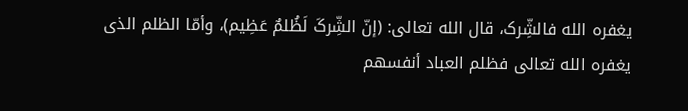یغفره الله فالشِّرک، قال الله تعالى: (إنّ الشِّرکَ لَظُلمٌ عَظِیم)، وأمّا الظلم الذی یغفره الله تعالى فظلم العباد أنفسهم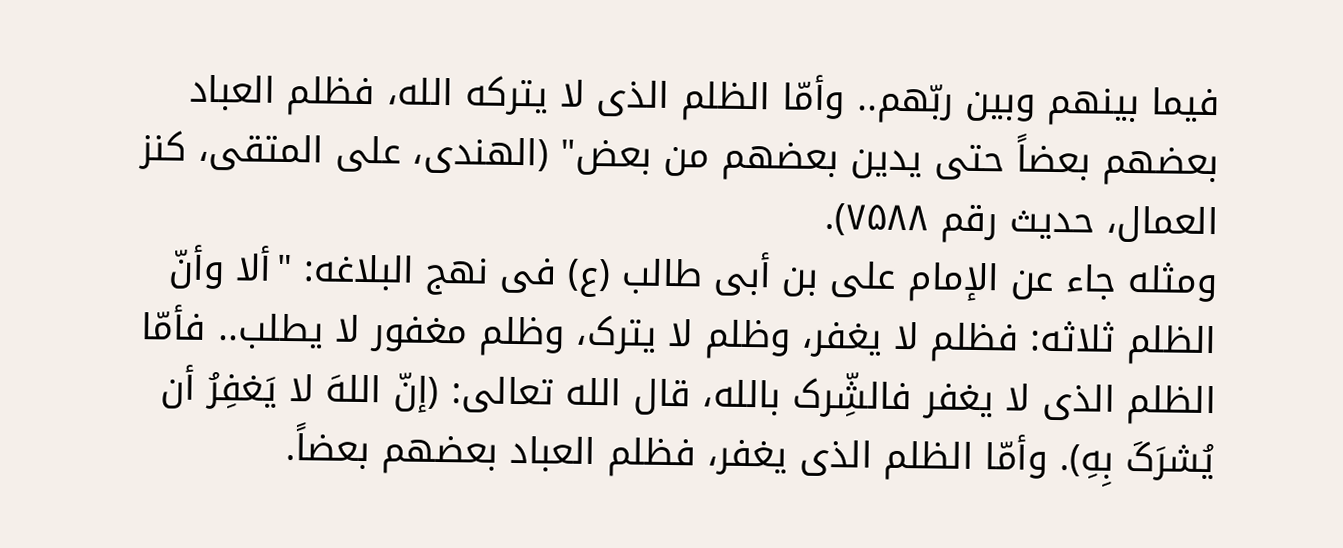فیما بینهم وبین ربّهم.. وأمّا الظلم الذی لا یترکه الله، فظلم العباد بعضهم بعضاً حتى یدین بعضهم من بعض" (الهندی، علی المتقی، کنز العمال، حدیث رقم ۷۵۸۸).
ومثله جاء عن الإمام علی بن أبی طالب (ع) فی نهج البلاغه: "ألا وأنّ الظلم ثلاثه: فظلم لا یغفر، وظلم لا یترک، وظلم مغفور لا یطلب.. فأمّا الظلم الذی لا یغفر فالشِّرک بالله، قال الله تعالى: (إنّ اللهَ لا یَغفِرُ أن یُشرَکَ بِهِ). وأمّا الظلم الذی یغفر، فظلم العباد بعضهم بعضاً.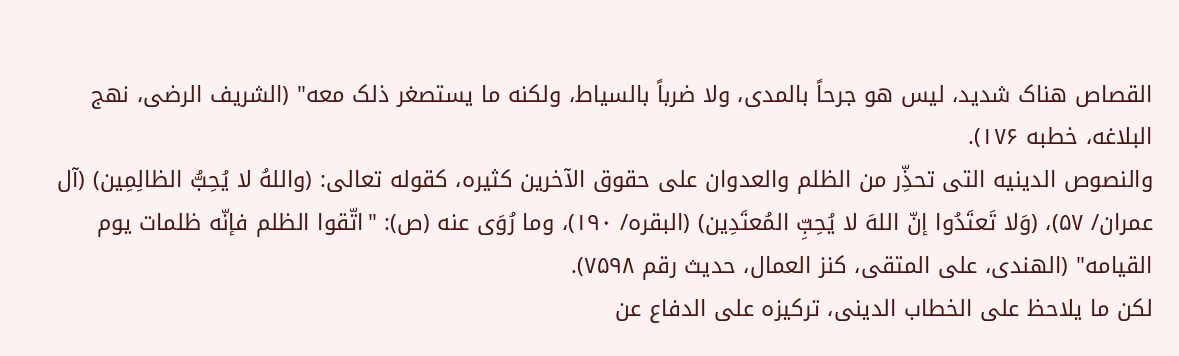القصاص هناک شدید، لیس هو جرحاً بالمدى، ولا ضرباً بالسیاط، ولکنه ما یستصغر ذلک معه" (الشریف الرضی، نهج البلاغه، خطبه ۱۷۶).
والنصوص الدینیه التی تحذِّر من الظلم والعدوان على حقوق الآخرین کثیره، کقوله تعالى: (واللهُ لا یُحِبُّ الظالِمِین) (آل عمران/ ۵۷)، (وَلا تَعتَدُوا إنّ اللهَ لا یُحِبِّ المُعتَدِین) (البقره/ ۱۹۰)، وما رُوَی عنه (ص): "اتّقوا الظلم فإنّه ظلمات یوم القیامه" (الهندی، علی المتقی، کنز العمال، حدیث رقم ۷۵۹۸).
لکن ما یلاحظ على الخطاب الدینی، ترکیزه على الدفاع عن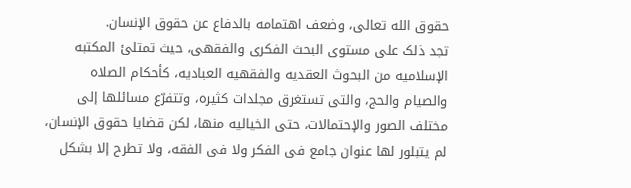حقوق الله تعالى، وضعف اهتمامه بالدفاع عن حقوق الإنسان.
تجد ذلک على مستوى البحث الفکری والفقهی، حیث تمتلئ المکتبه الإسلامیه من البحوث العقدیه والفقهیه العبادیه، کأحکام الصلاه والصیام والحج، والتی تستغرق مجلدات کثیره، وتتفرّع مسائلها إلى مختلف الصور والإحتمالات، حتى الخیالیه منها، لکن قضایا حقوق الإنسان، لم یتبلور لها عنوان جامع فی الفکر ولا فی الفقه، ولا تطرح إلا بشکل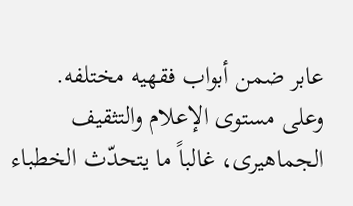عابر ضمن أبواب فقهیه مختلفه.
وعلى مستوى الإعلام والتثقیف الجماهیری، غالباً ما یتحدّث الخطباء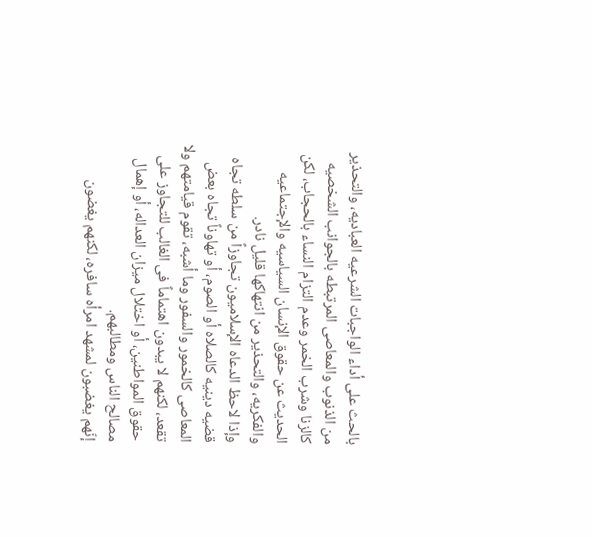بالحث على أداء الواجبات الشرعیه العبادیه، والتحذیر من الذنوب والمعاصی المرتبطه بالجوانب الشخصیه کالزنا وشرب الخمر وعدم التزام النساء بالحجاب، لکن الحدیث عن حقوق الإنسان السیاسیه والإجتماعیه والفکریه، والتحذیر من انتهاکها قلیل نادر.
وإذا لاحظ الدعاه الإسلامیون تجاوزاً من سلطه تجاه قضیه دینیه کالصلاه أو الصوم، أو تهاوناً تجاه بعض المعاصی کالخمور والسفور وما أشبه، تقوم قیامتهم ولا تقعد، لکنهم لا یبدون اهتماماً فی الغالب للتجاوز على حقوق المواطنین، أو اختلال میزان العداله، أو إهمال مصالح الناس ومطالبهم.
إنّهم یغضبون لمشهد امرأه سافره، لکنهم یغضون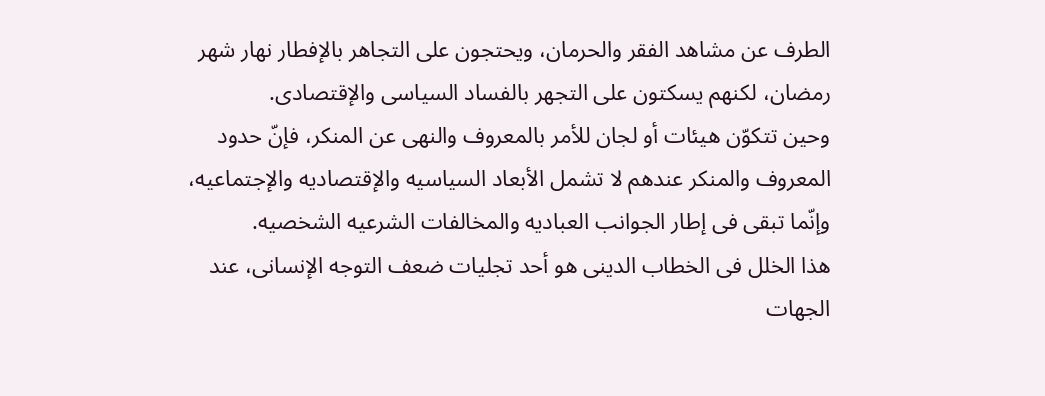الطرف عن مشاهد الفقر والحرمان، ویحتجون على التجاهر بالإفطار نهار شهر رمضان، لکنهم یسکتون على التجهر بالفساد السیاسی والإقتصادی.
وحین تتکوّن هیئات أو لجان للأمر بالمعروف والنهی عن المنکر، فإنّ حدود المعروف والمنکر عندهم لا تشمل الأبعاد السیاسیه والإقتصادیه والإجتماعیه، وإنّما تبقى فی إطار الجوانب العبادیه والمخالفات الشرعیه الشخصیه.
هذا الخلل فی الخطاب الدینی هو أحد تجلیات ضعف التوجه الإنسانی، عند الجهات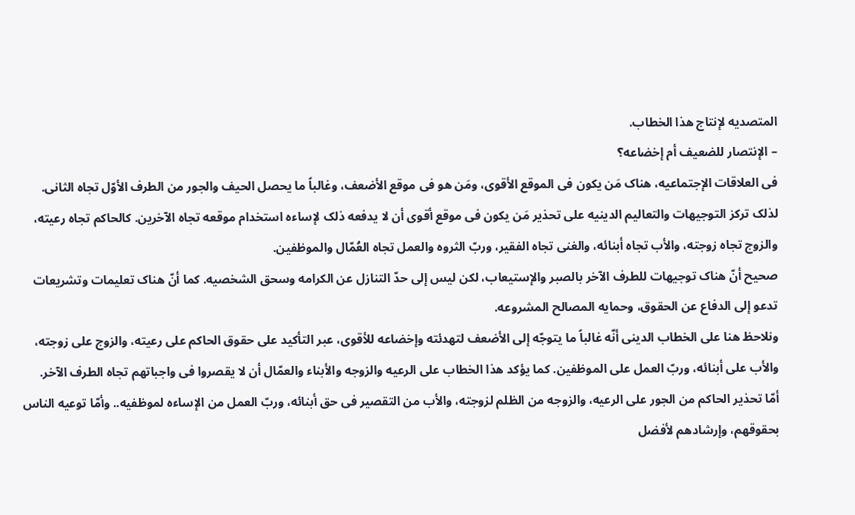المتصدیه لإنتاج هذا الخطاب.
– الإنتصار للضعیف أم إخضاعه؟
فی العلاقات الإجتماعیه، هناک مَن یکون فی الموقع الأقوى، ومَن هو فی موقع الأضعف، وغالباً ما یحصل الحیف والجور من الطرف الأوّل تجاه الثانی.
لذلک ترکز التوجیهات والتعالیم الدینیه على تحذیر مَن یکون فی موقع أقوى أن لا یدفعه ذلک لإساءه استخدام موقعه تجاه الآخرین. کالحاکم تجاه رعیته، والزوج تجاه زوجته، والأب تجاه أبنائه، والغنی تجاه الفقیر، وربّ الثروه والعمل تجاه العُمّال والموظفین.
صحیح أنّ هناک توجیهات للطرف الآخر بالصبر والإستیعاب، لکن لیس إلى حدّ التنازل عن الکرامه وسحق الشخصیه. کما أنّ هناک تعلیمات وتشریعات تدعو إلى الدفاع عن الحقوق، وحمایه المصالح المشروعه.
ونلاحظ هنا على الخطاب الدینی أنّه غالباً ما یتوجّه إلى الأضعف لتهدئته وإخضاعه للأقوى، عبر التأکید على حقوق الحاکم على رعیته، والزوج على زوجته، والأب على أبنائه، وربّ العمل على الموظفین. کما یؤکد هذا الخطاب على الرعیه والزوجه والأبناء والعمّال أن لا یقصروا فی واجباتهم تجاه الطرف الآخر.
أمّا تحذیر الحاکم من الجور على الرعیه، والزوجه من الظلم لزوجته، والأب من التقصیر فی حق أبنائه، وربّ العمل من الإساءه لموظفیه.. وأمّا توعیه الناس بحقوقهم، وإرشادهم لأفضل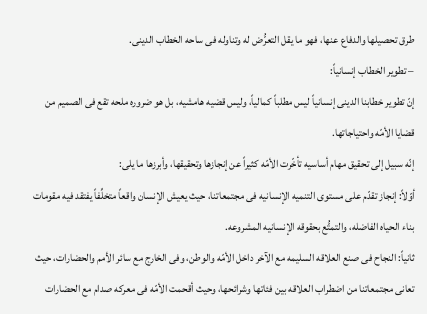طرق تحصیلها والدفاع عنها، فهو ما یقل التعرُّض له وتناوله فی ساحه الخطاب الدینی.
– تطویر الخطاب إنسانیاً:
إنّ تطویر خطابنا الدینی إنسانیاً لیس مطلباً کمالیاً، ولیس قضیه هامشیه، بل هو ضروره ملحه تقع فی الصمیم من قضایا الأمّه واحتیاجاتها.
إنّه سبیل إلى تحقیق مهام أساسیه تأخّرت الأمّه کثیراً عن إنجازها وتحقیقها، وأبرزها ما یلی:
أوّلاً: إنجاز تقدّم على مستوى التنمیه الإنسانیه فی مجتمعاتنا، حیث یعیش الإنسان واقعاً متخلِّفاً یفتقد فیه مقومات بناء الحیاه الفاضله، والتمتُّع بحقوقه الإنسانیه المشروعه.
ثانیاً: النجاح فی صنع العلاقه السلیمه مع الآخر داخل الأمّه والوطن، وفی الخارج مع سائر الأمم والحضارات، حیث تعانی مجتمعاتنا من اضطراب العلاقه بین فئاتها وشرائحها، وحیث أقحمت الأمّه فی معرکه صدام مع الحضارات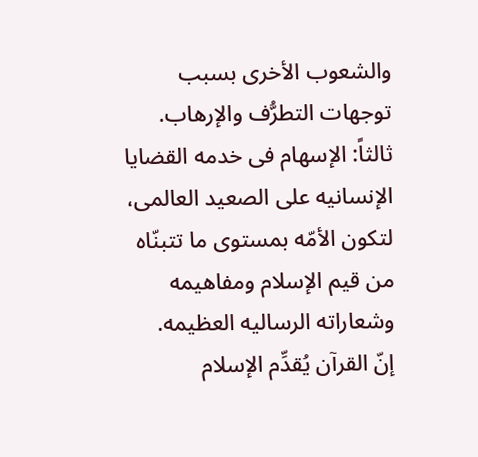والشعوب الأخرى بسبب توجهات التطرُّف والإرهاب.
ثالثاً: الإسهام فی خدمه القضایا الإنسانیه على الصعید العالمی، لتکون الأمّه بمستوى ما تتبنّاه من قیم الإسلام ومفاهیمه وشعاراته الرسالیه العظیمه.
إنّ القرآن یُقدِّم الإسلام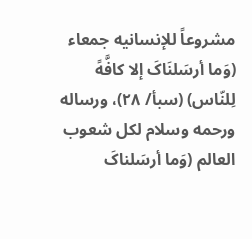مشروعاً للإنسانیه جمعاء (وَما أرسَلنَاکَ إلا کافَّهً لِلنّاس) (سبأ/ ۲۸)، ورساله ورحمه وسلام لکل شعوب العالم (وَما أرسَلناکَ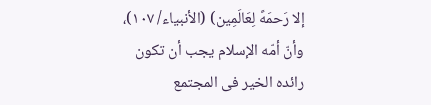إلا رَحمَهً لِعَالَمِین) (الأنبیاء/ ۱۰۷)، وأنّ أمّه الإسلام یجب أن تکون رائده الخیر فی المجتمع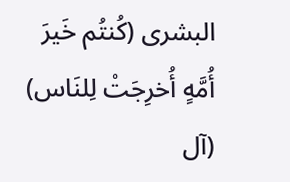البشری (کُنتُم خَیرَ أُمَّهٍ أُخرِجَتْ لِلنَاس) (آل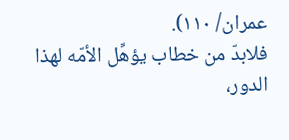عمران/ ۱۱۰).
فلابدّ من خطاب یؤهِّل الأمّه لهذا الدور،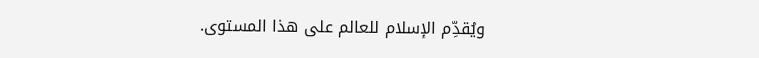ویُقدِّم الإسلام للعالم على هذا المستوى.